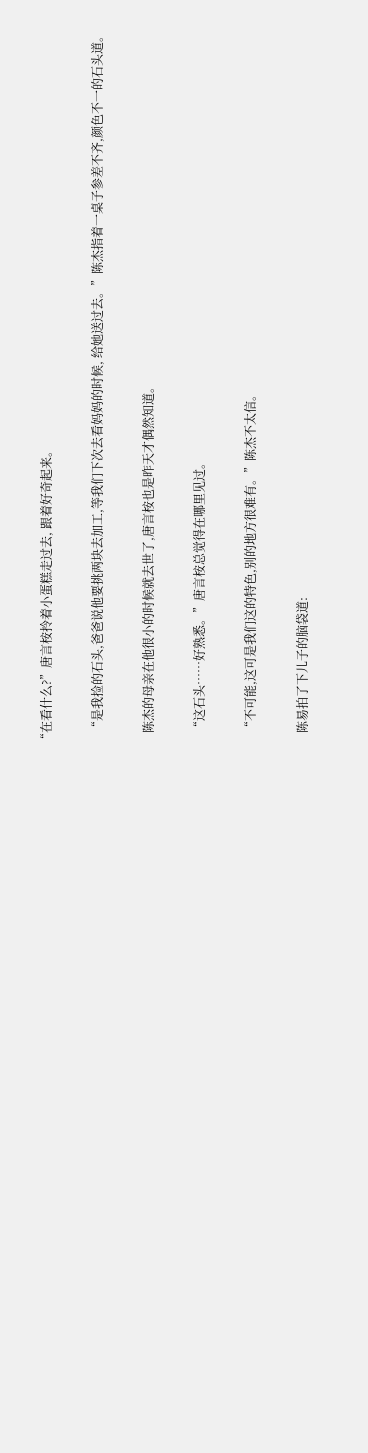“在看什么?”唐言桉拎着小蛋糕走过去, 跟着好奇起来。

    “是我捡的石头,爸爸说他要挑两块去加工,等我们下次去看妈妈的时候, 给她送过去。”陈杰指着一桌子参差不齐,颜色不一的石头道。

    陈杰的母亲在他很小的时候就去世了,唐言桉也是昨天才偶然知道。

    “这石头……好熟悉。”唐言桉总觉得在哪里见过。

    “不可能,这可是我们这的特色,别的地方很难有。”陈杰不太信。

    陈易拍了下儿子的脑袋道: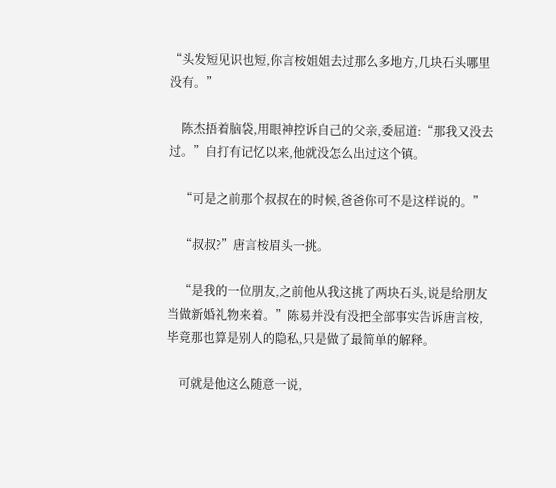“头发短见识也短,你言桉姐姐去过那么多地方,几块石头哪里没有。”

    陈杰捂着脑袋,用眼神控诉自己的父亲,委屈道:“那我又没去过。”自打有记忆以来,他就没怎么出过这个镇。

    “可是之前那个叔叔在的时候,爸爸你可不是这样说的。”

    “叔叔?”唐言桉眉头一挑。

    “是我的一位朋友,之前他从我这挑了两块石头,说是给朋友当做新婚礼物来着。”陈易并没有没把全部事实告诉唐言桉,毕竟那也算是别人的隐私,只是做了最简单的解释。

    可就是他这么随意一说,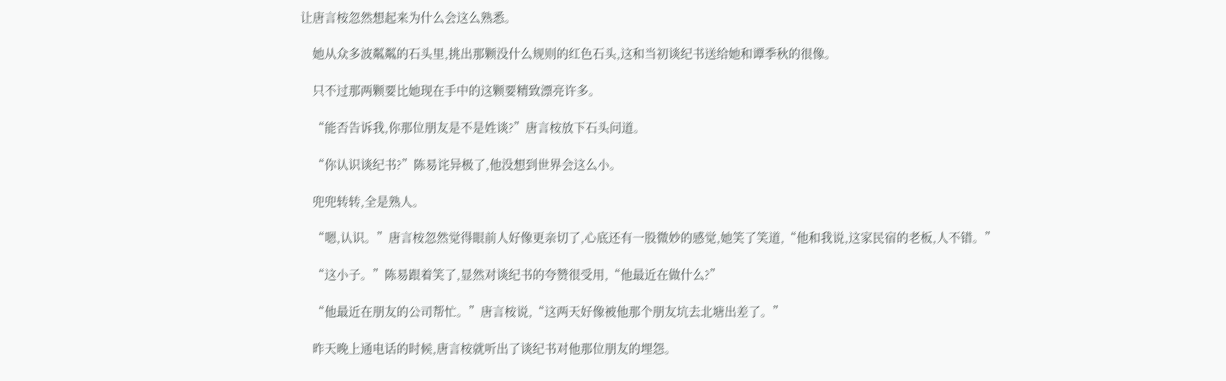让唐言桉忽然想起来为什么会这么熟悉。

    她从众多波粼粼的石头里,挑出那颗没什么规则的红色石头,这和当初谈纪书送给她和谭季秋的很像。

    只不过那两颗要比她现在手中的这颗要精致漂亮许多。

    “能否告诉我,你那位朋友是不是姓谈?”唐言桉放下石头问道。

    “你认识谈纪书?”陈易诧异极了,他没想到世界会这么小。

    兜兜转转,全是熟人。

    “嗯,认识。”唐言桉忽然觉得眼前人好像更亲切了,心底还有一股微妙的感觉,她笑了笑道,“他和我说,这家民宿的老板,人不错。”

    “这小子。”陈易跟着笑了,显然对谈纪书的夸赞很受用,“他最近在做什么?”

    “他最近在朋友的公司帮忙。”唐言桉说,“这两天好像被他那个朋友坑去北塘出差了。”

    昨天晚上通电话的时候,唐言桉就听出了谈纪书对他那位朋友的埋怨。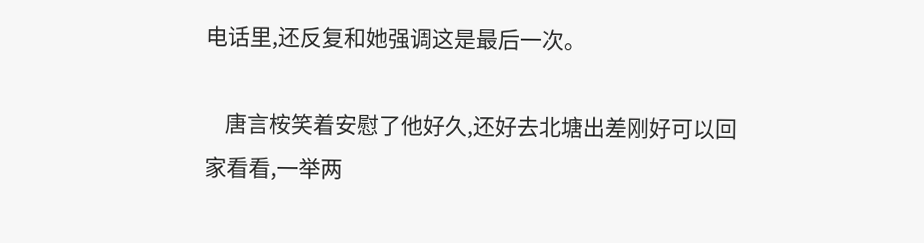电话里,还反复和她强调这是最后一次。

    唐言桉笑着安慰了他好久,还好去北塘出差刚好可以回家看看,一举两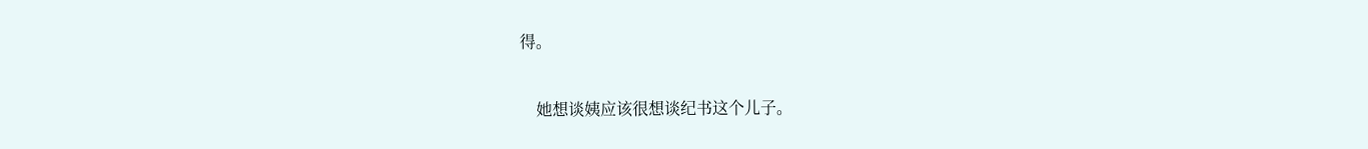得。

    她想谈姨应该很想谈纪书这个儿子。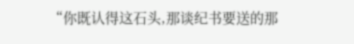“你既认得这石头,那谈纪书要送的那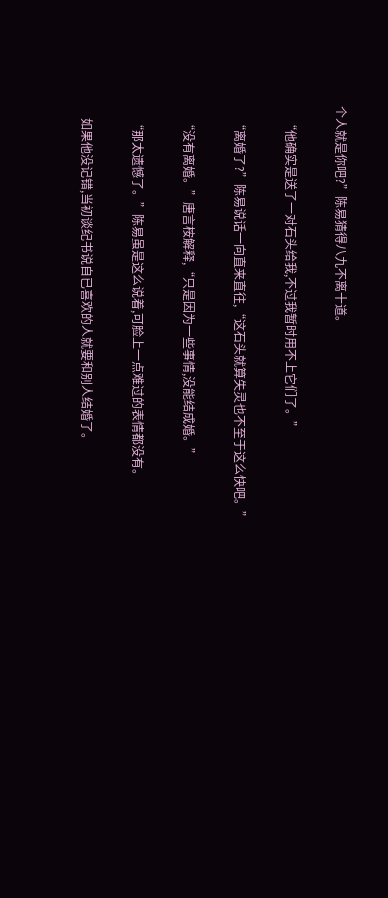个人就是你吧?”陈易猜得八九不离十道。

    “他确实是送了一对石头给我,不过我暂时用不上它们了。”

    “离婚了?”陈易说话一向直来直往,“这石头就算失灵也不至于这么快吧。”

    “没有离婚。”唐言桉解释,“只是因为一些事情,没能结成婚。”

    “那太遗憾了。”陈易虽是这么说着,可脸上一点难过的表情都没有。

    如果他没记错,当初谈纪书说自已喜欢的人就要和别人结婚了。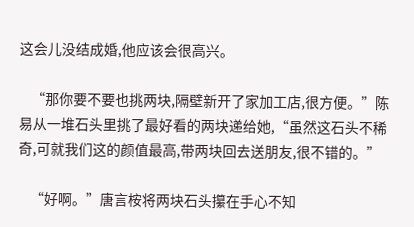这会儿没结成婚,他应该会很高兴。

    “那你要不要也挑两块,隔壁新开了家加工店,很方便。”陈易从一堆石头里挑了最好看的两块递给她,“虽然这石头不稀奇,可就我们这的颜值最高,带两块回去送朋友,很不错的。”

    “好啊。”唐言桉将两块石头攥在手心不知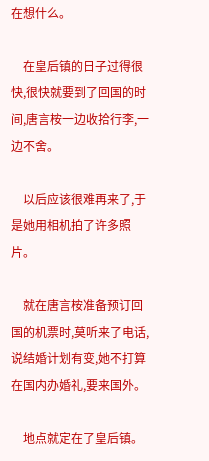在想什么。

    在皇后镇的日子过得很快,很快就要到了回国的时间,唐言桉一边收拾行李,一边不舍。

    以后应该很难再来了,于是她用相机拍了许多照片。

    就在唐言桉准备预订回国的机票时,莫听来了电话,说结婚计划有变,她不打算在国内办婚礼,要来国外。

    地点就定在了皇后镇。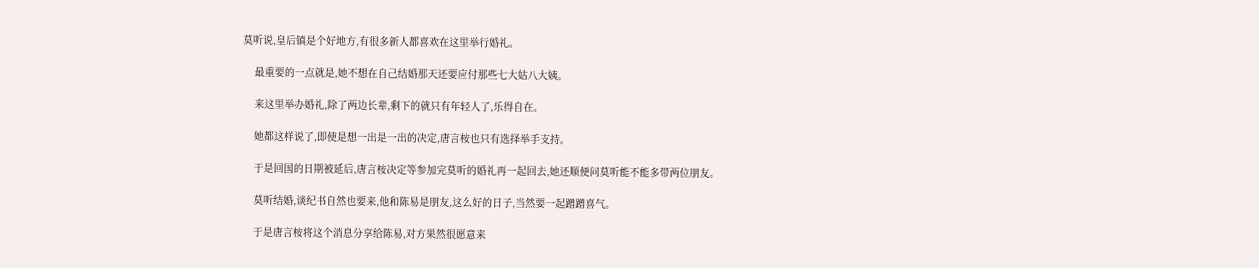莫听说,皇后镇是个好地方,有很多新人都喜欢在这里举行婚礼。

    最重要的一点就是,她不想在自己结婚那天还要应付那些七大姑八大姨。

    来这里举办婚礼,除了两边长辈,剩下的就只有年轻人了,乐得自在。

    她都这样说了,即使是想一出是一出的决定,唐言桉也只有选择举手支持。

    于是回国的日期被延后,唐言桉决定等参加完莫听的婚礼再一起回去,她还顺便问莫听能不能多带两位朋友。

    莫听结婚,谈纪书自然也要来,他和陈易是朋友,这么好的日子,当然要一起蹭蹭喜气。

    于是唐言桉将这个消息分享给陈易,对方果然很愿意来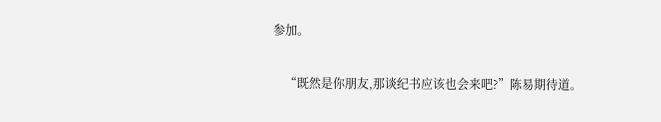参加。

    “既然是你朋友,那谈纪书应该也会来吧?”陈易期待道。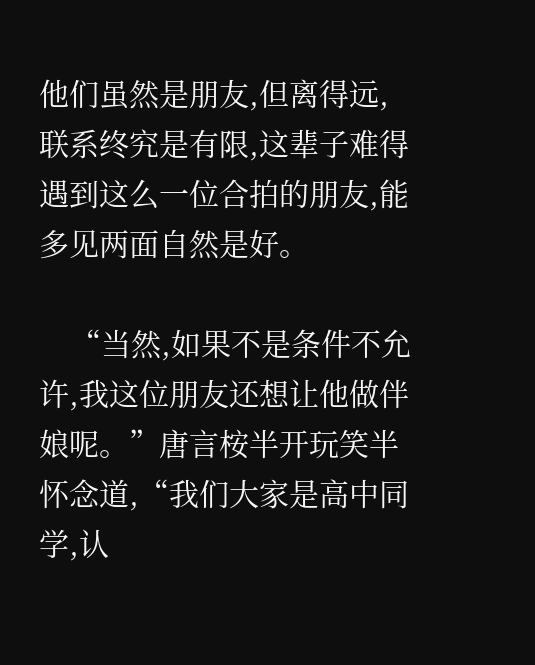他们虽然是朋友,但离得远,联系终究是有限,这辈子难得遇到这么一位合拍的朋友,能多见两面自然是好。

    “当然,如果不是条件不允许,我这位朋友还想让他做伴娘呢。”唐言桉半开玩笑半怀念道,“我们大家是高中同学,认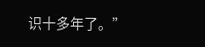识十多年了。”